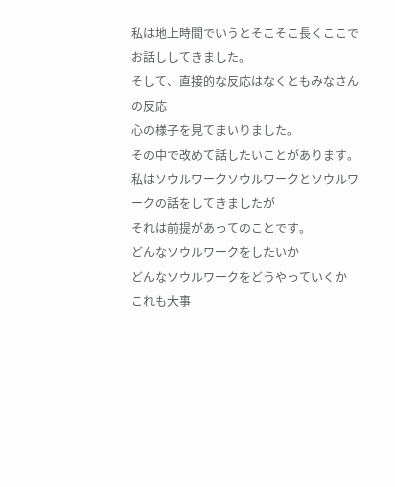私は地上時間でいうとそこそこ長くここでお話ししてきました。
そして、直接的な反応はなくともみなさんの反応
心の様子を見てまいりました。
その中で改めて話したいことがあります。
私はソウルワークソウルワークとソウルワークの話をしてきましたが
それは前提があってのことです。
どんなソウルワークをしたいか
どんなソウルワークをどうやっていくか
これも大事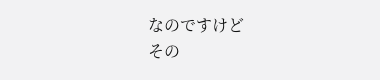なのですけど
その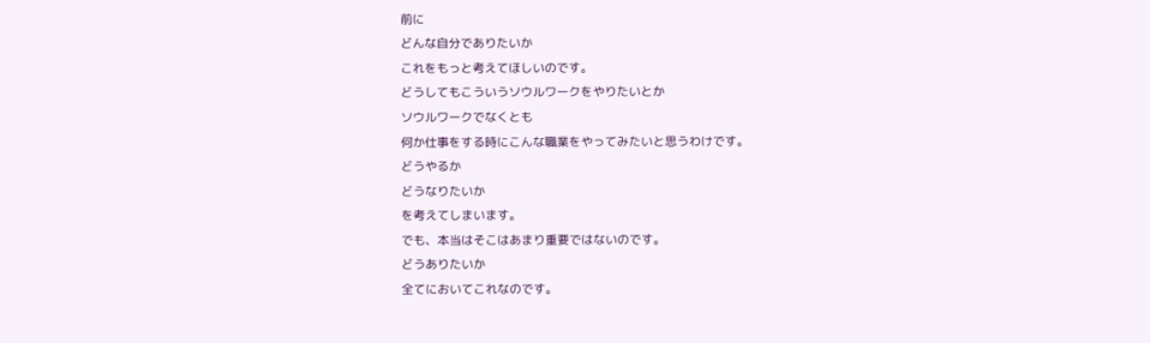前に
どんな自分でありたいか
これをもっと考えてほしいのです。
どうしてもこういうソウルワークをやりたいとか
ソウルワークでなくとも
何か仕事をする時にこんな職業をやってみたいと思うわけです。
どうやるか
どうなりたいか
を考えてしまいます。
でも、本当はそこはあまり重要ではないのです。
どうありたいか
全てにおいてこれなのです。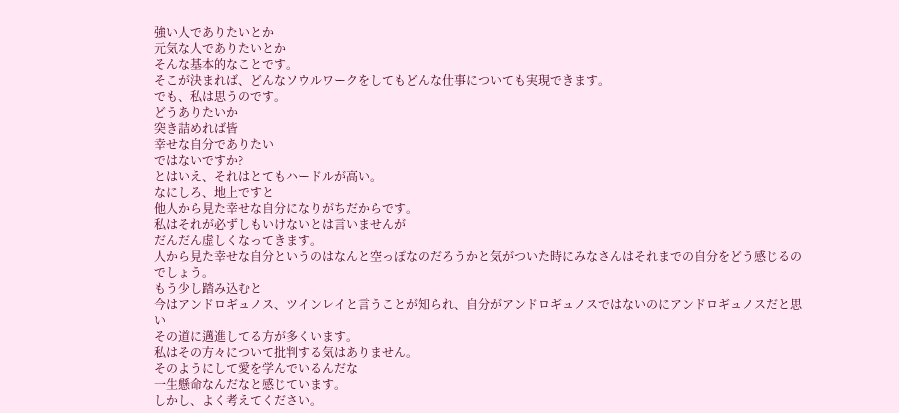強い人でありたいとか
元気な人でありたいとか
そんな基本的なことです。
そこが決まれば、どんなソウルワークをしてもどんな仕事についても実現できます。
でも、私は思うのです。
どうありたいか
突き詰めれば皆
幸せな自分でありたい
ではないですか?
とはいえ、それはとてもハードルが高い。
なにしろ、地上ですと
他人から見た幸せな自分になりがちだからです。
私はそれが必ずしもいけないとは言いませんが
だんだん虚しくなってきます。
人から見た幸せな自分というのはなんと空っぽなのだろうかと気がついた時にみなさんはそれまでの自分をどう感じるのでしょう。
もう少し踏み込むと
今はアンドロギュノス、ツインレイと言うことが知られ、自分がアンドロギュノスではないのにアンドロギュノスだと思い
その道に邁進してる方が多くいます。
私はその方々について批判する気はありません。
そのようにして愛を学んでいるんだな
一生懸命なんだなと感じています。
しかし、よく考えてください。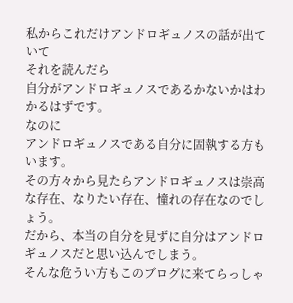私からこれだけアンドロギュノスの話が出ていて
それを読んだら
自分がアンドロギュノスであるかないかはわかるはずです。
なのに
アンドロギュノスである自分に固執する方もいます。
その方々から見たらアンドロギュノスは崇高な存在、なりたい存在、憧れの存在なのでしょう。
だから、本当の自分を見ずに自分はアンドロギュノスだと思い込んでしまう。
そんな危うい方もこのブログに来てらっしゃ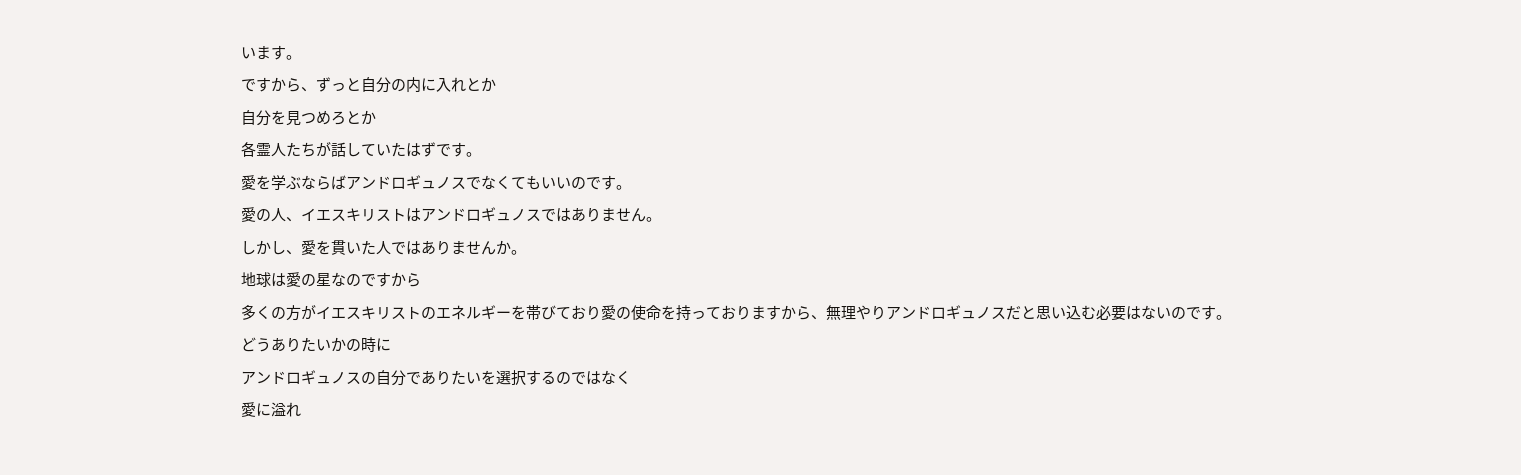います。
ですから、ずっと自分の内に入れとか
自分を見つめろとか
各霊人たちが話していたはずです。
愛を学ぶならばアンドロギュノスでなくてもいいのです。
愛の人、イエスキリストはアンドロギュノスではありません。
しかし、愛を貫いた人ではありませんか。
地球は愛の星なのですから
多くの方がイエスキリストのエネルギーを帯びており愛の使命を持っておりますから、無理やりアンドロギュノスだと思い込む必要はないのです。
どうありたいかの時に
アンドロギュノスの自分でありたいを選択するのではなく
愛に溢れ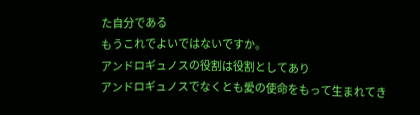た自分である
もうこれでよいではないですか。
アンドロギュノスの役割は役割としてあり
アンドロギュノスでなくとも愛の使命をもって生まれてき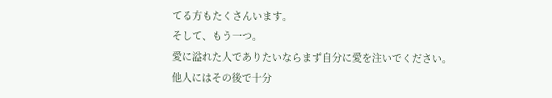てる方もたくさんいます。
そして、もう一つ。
愛に溢れた人でありたいならまず自分に愛を注いでください。
他人にはその後で十分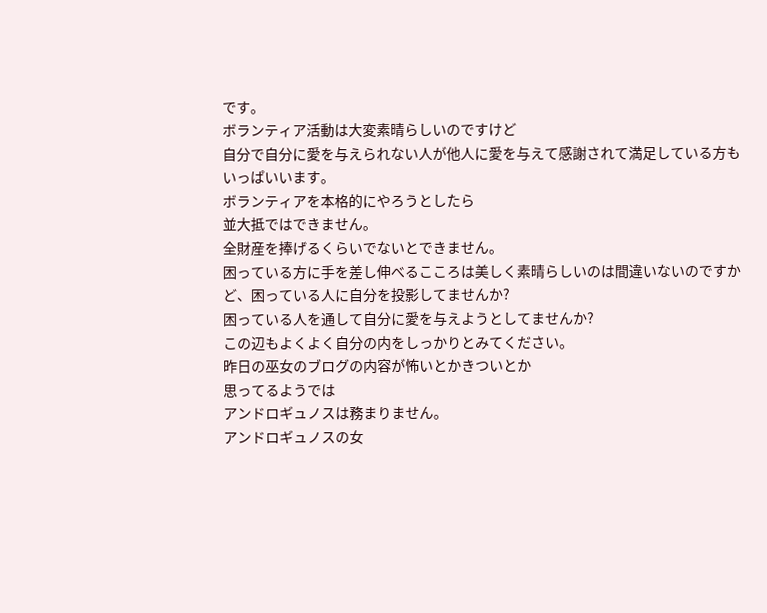です。
ボランティア活動は大変素晴らしいのですけど
自分で自分に愛を与えられない人が他人に愛を与えて感謝されて満足している方もいっぱいいます。
ボランティアを本格的にやろうとしたら
並大抵ではできません。
全財産を捧げるくらいでないとできません。
困っている方に手を差し伸べるこころは美しく素晴らしいのは間違いないのですかど、困っている人に自分を投影してませんか?
困っている人を通して自分に愛を与えようとしてませんか?
この辺もよくよく自分の内をしっかりとみてください。
昨日の巫女のブログの内容が怖いとかきついとか
思ってるようでは
アンドロギュノスは務まりません。
アンドロギュノスの女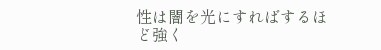性は闇を光にすればするほど強く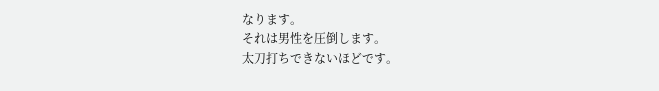なります。
それは男性を圧倒します。
太刀打ちできないほどです。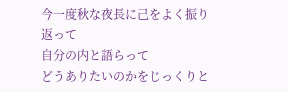今一度秋な夜長に己をよく振り返って
自分の内と語らって
どうありたいのかをじっくりと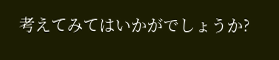考えてみてはいかがでしょうか?